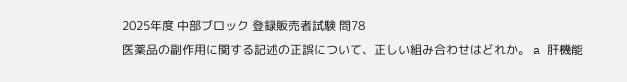2025年度 中部ブロック 登録販売者試験 問78
医薬品の副作用に関する記述の正誤について、正しい組み合わせはどれか。 a 肝機能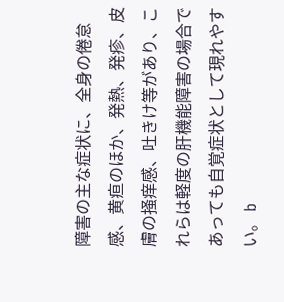障害の主な症状に、全身の倦怠感、黄疸のほか、発熱、発疹、皮膚の掻痒感、吐きけ等があり、これらは軽度の肝機能障害の場合であっても自覚症状として現れやすい。 b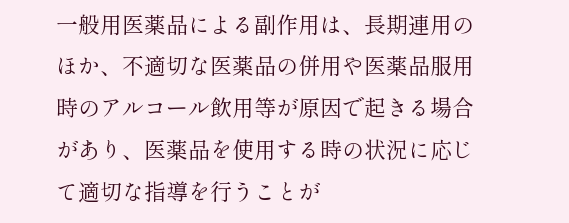一般用医薬品による副作用は、長期連用のほか、不適切な医薬品の併用や医薬品服用時のアルコール飲用等が原因で起きる場合があり、医薬品を使用する時の状況に応じて適切な指導を行うことが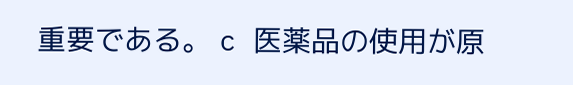重要である。 c 医薬品の使用が原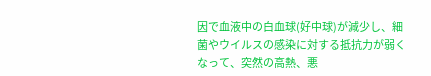因で血液中の白血球(好中球)が減少し、細菌やウイルスの感染に対する抵抗力が弱くなって、突然の高熱、悪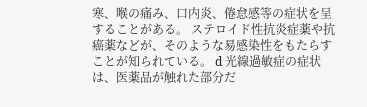寒、喉の痛み、口内炎、倦怠感等の症状を呈することがある。 ステロイド性抗炎症薬や抗癌薬などが、そのような易感染性をもたらすことが知られている。 d 光線過敏症の症状は、医薬品が触れた部分だ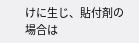けに生じ、貼付剤の場合は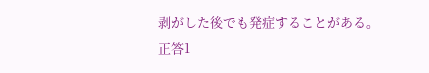剥がした後でも発症することがある。
正答1